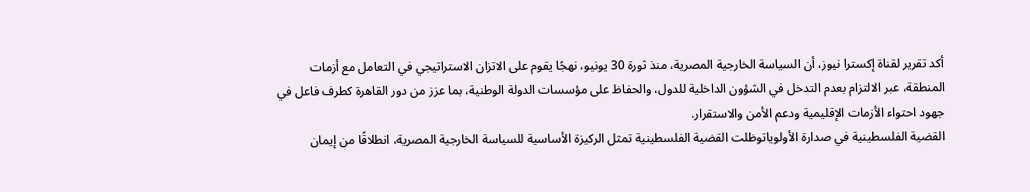أكد تقرير لقناة إكسترا نيوز، أن السياسة الخارجية المصرية، منذ ثورة 30 يونيو، نهجًا يقوم على الاتزان الاستراتيجي في التعامل مع أزمات المنطقة، عبر الالتزام بعدم التدخل في الشؤون الداخلية للدول، والحفاظ على مؤسسات الدولة الوطنية، بما عزز من دور القاهرة كطرف فاعل في جهود احتواء الأزمات الإقليمية ودعم الأمن والاستقرار.
القضية الفلسطينية في صدارة الأولوياتوظلت القضية الفلسطينية تمثل الركيزة الأساسية للسياسة الخارجية المصرية، انطلاقًا من إيمان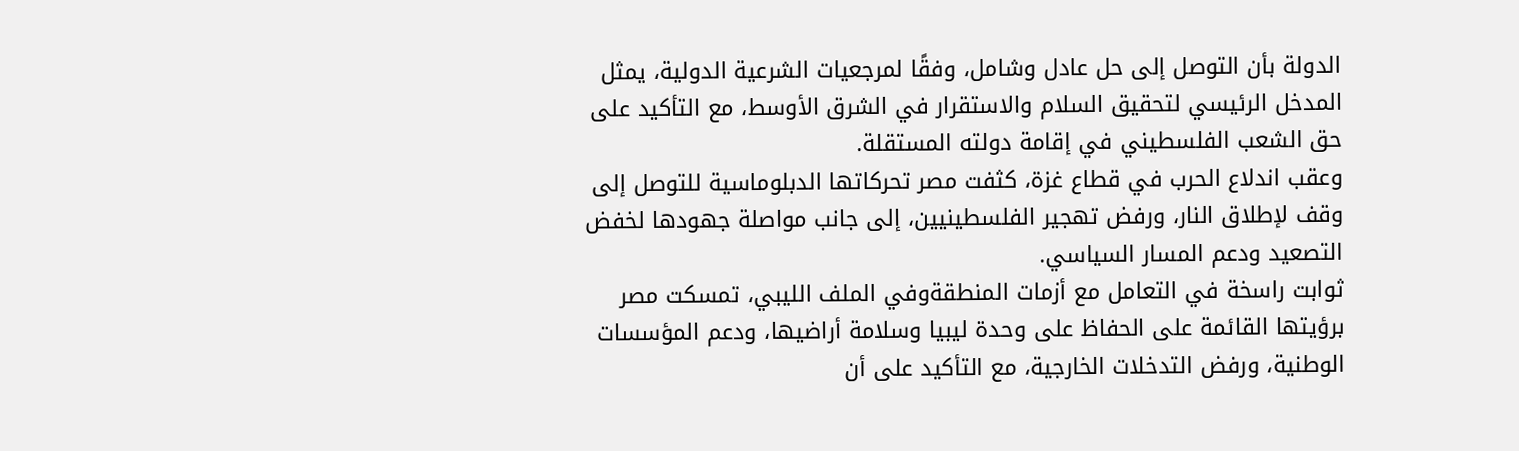الدولة بأن التوصل إلى حل عادل وشامل، وفقًا لمرجعيات الشرعية الدولية، يمثل المدخل الرئيسي لتحقيق السلام والاستقرار في الشرق الأوسط، مع التأكيد على حق الشعب الفلسطيني في إقامة دولته المستقلة.
وعقب اندلاع الحرب في قطاع غزة، كثفت مصر تحركاتها الدبلوماسية للتوصل إلى وقف لإطلاق النار، ورفض تهجير الفلسطينيين، إلى جانب مواصلة جهودها لخفض التصعيد ودعم المسار السياسي.
ثوابت راسخة في التعامل مع أزمات المنطقةوفي الملف الليبي، تمسكت مصر برؤيتها القائمة على الحفاظ على وحدة ليبيا وسلامة أراضيها، ودعم المؤسسات الوطنية، ورفض التدخلات الخارجية، مع التأكيد على أن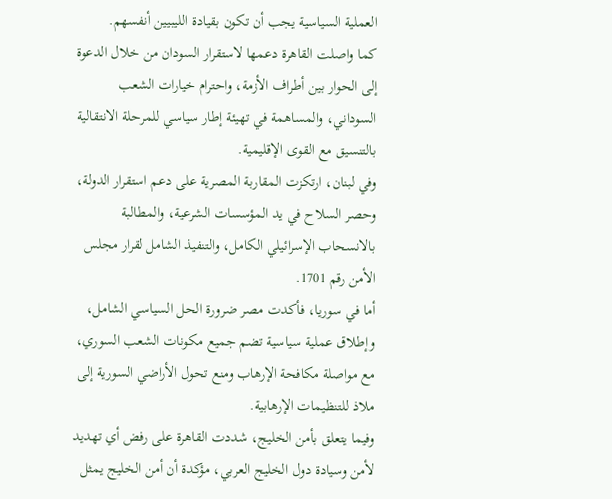العملية السياسية يجب أن تكون بقيادة الليبيين أنفسهم.
كما واصلت القاهرة دعمها لاستقرار السودان من خلال الدعوة إلى الحوار بين أطراف الأزمة، واحترام خيارات الشعب السوداني، والمساهمة في تهيئة إطار سياسي للمرحلة الانتقالية بالتنسيق مع القوى الإقليمية.
وفي لبنان، ارتكزت المقاربة المصرية على دعم استقرار الدولة، وحصر السلاح في يد المؤسسات الشرعية، والمطالبة بالانسحاب الإسرائيلي الكامل، والتنفيذ الشامل لقرار مجلس الأمن رقم 1701.
أما في سوريا، فأكدت مصر ضرورة الحل السياسي الشامل، وإطلاق عملية سياسية تضم جميع مكونات الشعب السوري، مع مواصلة مكافحة الإرهاب ومنع تحول الأراضي السورية إلى ملاذ للتنظيمات الإرهابية.
وفيما يتعلق بأمن الخليج، شددت القاهرة على رفض أي تهديد لأمن وسيادة دول الخليج العربي، مؤكدة أن أمن الخليج يمثل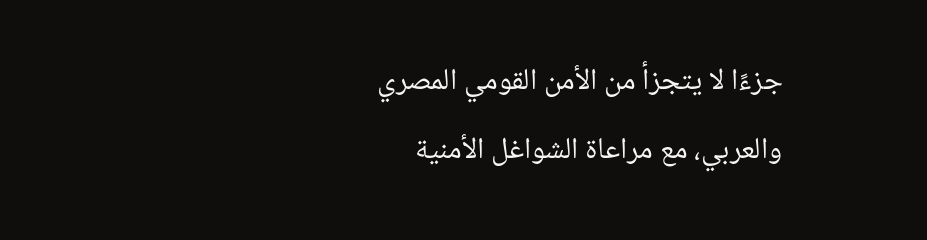جزءًا لا يتجزأ من الأمن القومي المصري والعربي، مع مراعاة الشواغل الأمنية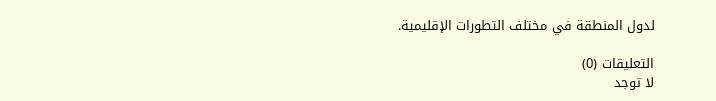لدول المنطقة في مختلف التطورات الإقليمية.

التعليقات (0)
لا توجد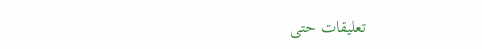تعليقات حتى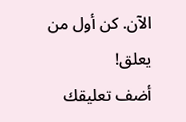الآن. كن أول من يعلق!
أضف تعليقك